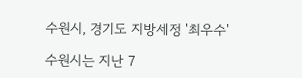수원시, 경기도 지방세정 '최우수'

수원시는 지난 7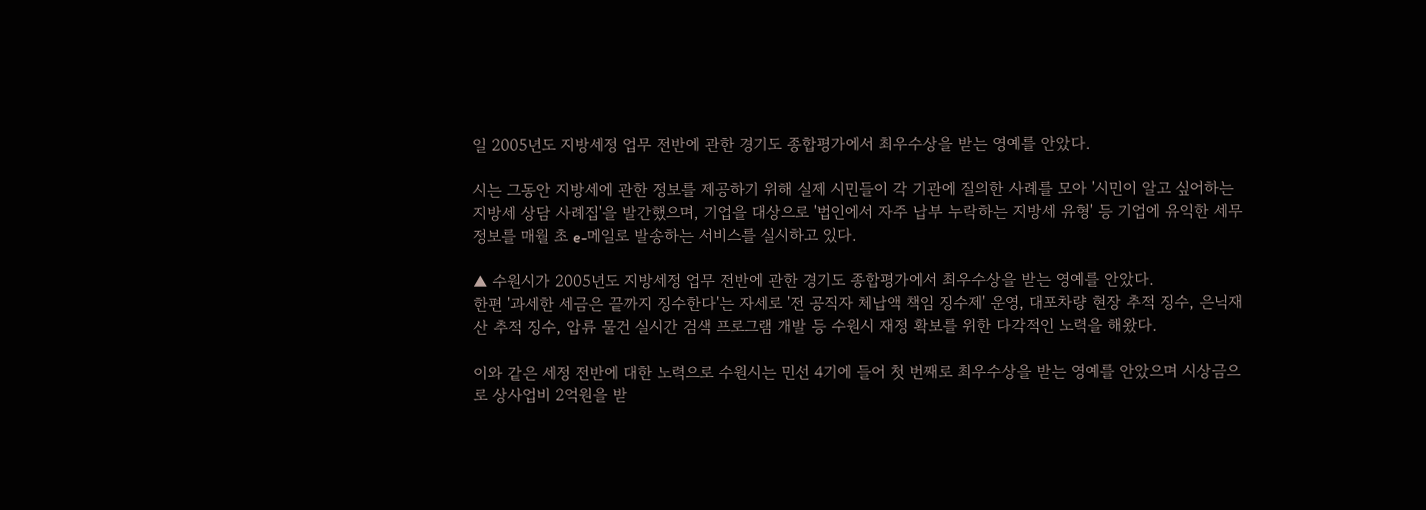일 2005년도 지방세정 업무 전반에 관한 경기도 종합평가에서 최우수상을 받는 영예를 안았다.

시는 그동안 지방세에 관한 정보를 제공하기 위해 실제 시민들이 각 기관에 질의한 사례를 모아 '시민이 알고 싶어하는 지방세 상담 사례집'을 발간했으며, 기업을 대상으로 '법인에서 자주 납부 누락하는 지방세 유형' 등 기업에 유익한 세무 정보를 매월 초 e-메일로 발송하는 서비스를 실시하고 있다.

▲ 수원시가 2005년도 지방세정 업무 전반에 관한 경기도 종합평가에서 최우수상을 받는 영예를 안았다.
한편 '과세한 세금은 끝까지 징수한다'는 자세로 '전 공직자 체납액 책임 징수제' 운영, 대포차량 현장 추적 징수, 은닉재산 추적 징수, 압류 물건 실시간 검색 프로그램 개발 등 수원시 재정 확보를 위한 다각적인 노력을 해왔다.

이와 같은 세정 전반에 대한 노력으로 수원시는 민선 4기에 들어 첫 번째로 최우수상을 받는 영예를 안았으며 시상금으로 상사업비 2억원을 받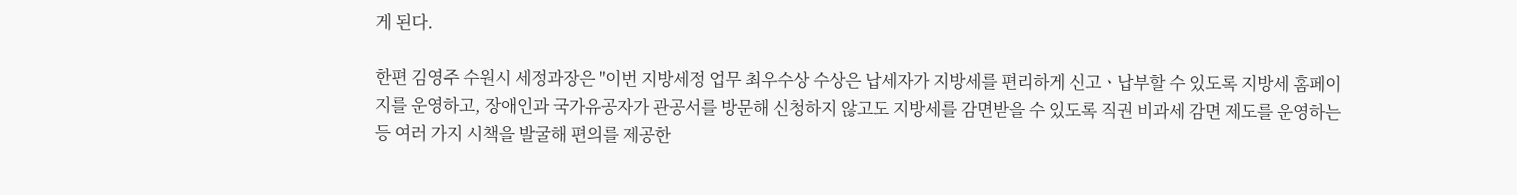게 된다.

한편 김영주 수원시 세정과장은 "이번 지방세정 업무 최우수상 수상은 납세자가 지방세를 편리하게 신고ㆍ납부할 수 있도록 지방세 홈페이지를 운영하고, 장애인과 국가유공자가 관공서를 방문해 신청하지 않고도 지방세를 감면받을 수 있도록 직권 비과세 감면 제도를 운영하는 등 여러 가지 시책을 발굴해 편의를 제공한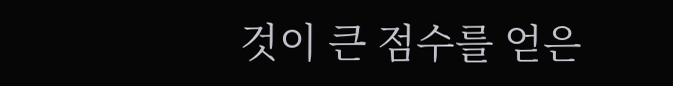것이 큰 점수를 얻은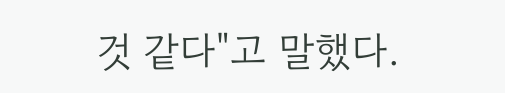것 같다"고 말했다.